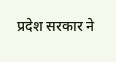प्रदेश सरकार ने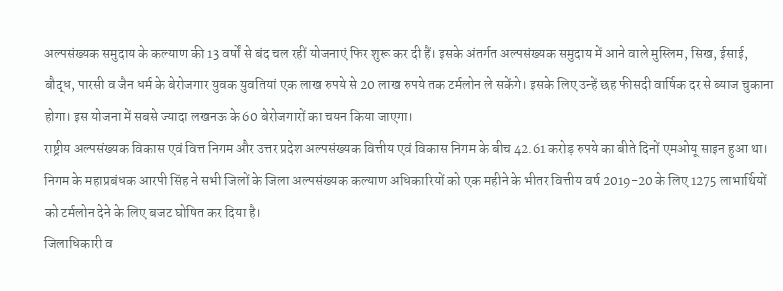अल्पसंख्यक समुदाय के कल्याण की 13 वर्षों से बंद चल रहीं योजनाएं फिर शुरू कर दी हैं। इसके अंतर्गत अल्पसंख्यक समुदाय में आने वाले मुस्लिम, सिख, ईसाई, बौद्ध, पारसी व जैन धर्म के बेरोजगार युवक युवतियां एक लाख रुपये से 20 लाख रुपये तक टर्मलोन ले सकेंगे। इसके लिए उन्हें छह फीसदी वार्षिक दर से ब्याज चुकाना होगा। इस योजना में सबसे ज्यादा लखनऊ के 60 बेरोजगारों का चयन किया जाएगा।
राष्ट्रीय अल्पसंख्यक विकास एवं वित्त निगम और उत्तर प्रदेश अल्पसंख्यक वित्तीय एवं विकास निगम के बीच 42.61 करोड़ रुपये का बीते दिनों एमओयू साइन हुआ था। निगम के महाप्रबंधक आरपी सिंह ने सभी जिलों के जिला अल्पसंख्यक कल्याण अधिकारियों को एक महीने के भीतर वित्तीय वर्ष 2019-20 के लिए 1275 लाभार्थियों को टर्मलोन देने के लिए बजट घोषित कर दिया है।
जिलाधिकारी व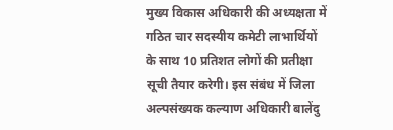मुख्य विकास अधिकारी की अध्यक्षता में गठित चार सदस्यीय कमेटी लाभार्थियों के साथ 10 प्रतिशत लोगों की प्रतीक्षा सूची तैयार करेगी। इस संबंध में जिला अल्पसंख्यक कल्याण अधिकारी बालेंदु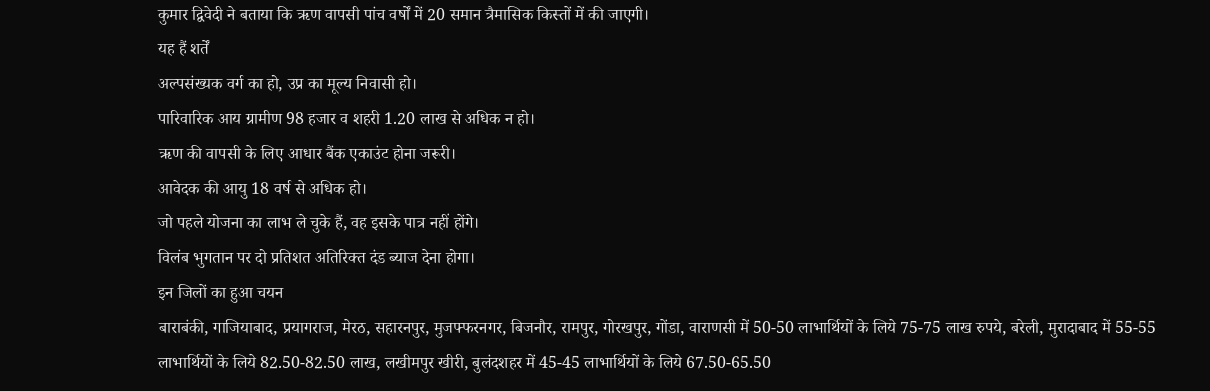कुमार द्विवेदी ने बताया कि ऋण वापसी पांच वर्षों में 20 समान त्रैमासिक किस्तों में की जाएगी।
यह हैं शर्तें
अल्पसंख्यक वर्ग का हो, उप्र का मूल्य निवासी हो।
पारिवारिक आय ग्रामीण 98 हजार व शहरी 1.20 लाख से अधिक न हो।
ऋण की वापसी के लिए आधार बैंक एकाउंट होना जरूरी।
आवेदक की आयु 18 वर्ष से अधिक हो।
जो पहले योजना का लाभ ले चुके हैं, वह इसके पात्र नहीं होंगे।
विलंब भुगतान पर दो प्रतिशत अतिरिक्त दंड ब्याज देना होगा।
इन जिलों का हुआ चयन
बाराबंकी, गाजियाबाद, प्रयागराज, मेरठ, सहारनपुर, मुजफ्फरनगर, बिजनौर, रामपुर, गोरखपुर, गोंडा, वाराणसी में 50-50 लाभार्थियों के लिये 75-75 लाख रुपये, बरेली, मुरादाबाद में 55-55 लाभार्थियों के लिये 82.50-82.50 लाख, लखीमपुर खीरी, बुलंदशहर में 45-45 लाभार्थियों के लिये 67.50-65.50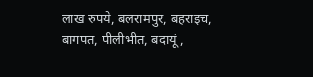लाख रुपये, बलरामपुर, बहराइच, बागपत, पीलीभीत, बदायूं,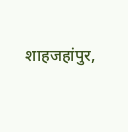शाहजहांपुर,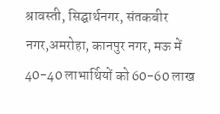श्रावस्ती, सिद्घार्थनगर, संतकबीर नगर,अमरोहा, कानपुर नगर, मऊ में 40-40 लाभार्थियों को 60-60 लाख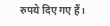रुपये दिए गए हैं।